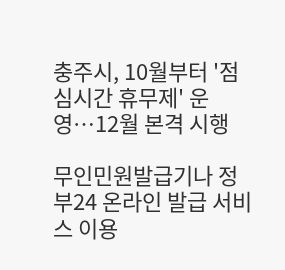충주시, 10월부터 '점심시간 휴무제' 운영…12월 본격 시행

무인민원발급기나 정부24 온라인 발급 서비스 이용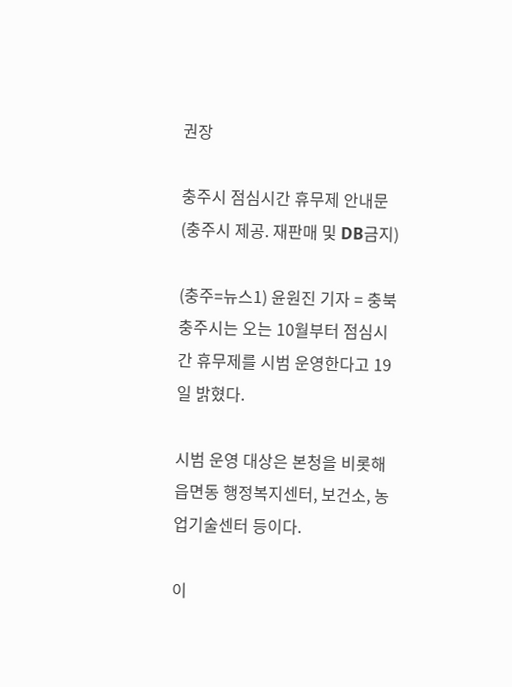권장

충주시 점심시간 휴무제 안내문(충주시 제공. 재판매 및 DB금지)

(충주=뉴스1) 윤원진 기자 = 충북 충주시는 오는 10월부터 점심시간 휴무제를 시범 운영한다고 19일 밝혔다.

시범 운영 대상은 본청을 비롯해 읍면동 행정복지센터, 보건소, 농업기술센터 등이다.

이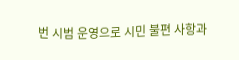번 시범 운영으로 시민 불편 사항과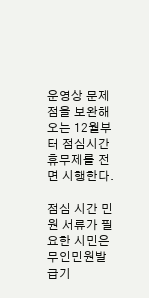운영상 문제점을 보완해 오는 12월부터 점심시간 휴무제를 전면 시행한다.

점심 시간 민원 서류가 필요한 시민은 무인민원발급기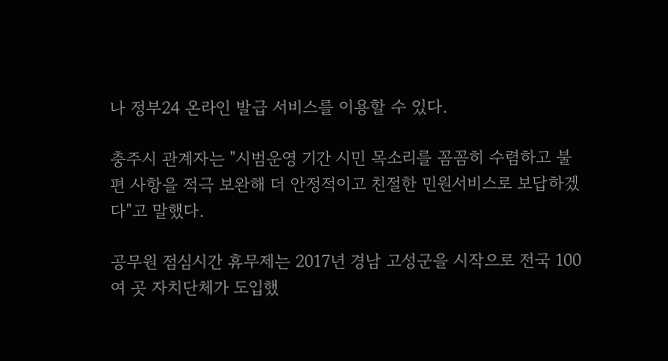나 정부24 온라인 발급 서비스를 이용할 수 있다.

충주시 관계자는 "시범운영 기간 시민 목소리를 꼼꼼히 수렴하고 불편 사항을 적극 보완해 더 안정적이고 친절한 민원서비스로 보답하겠다"고 말했다.

공무원 점심시간 휴무제는 2017년 경남 고성군을 시작으로 전국 100여 곳 자치단체가 도입했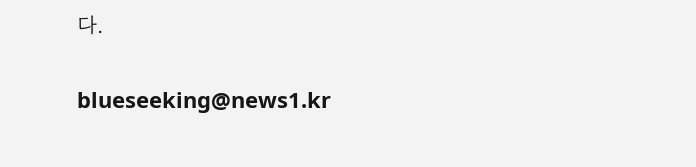다.

blueseeking@news1.kr